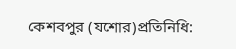কেশবপুর (যশোর)প্রতিনিধি: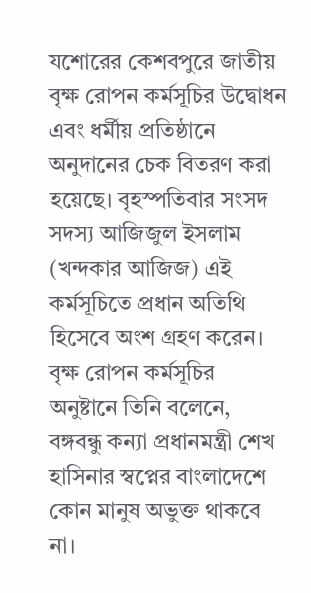যশোরের কেশবপুরে জাতীয় বৃক্ষ রোপন কর্মসূচির উদ্বোধন এবং ধর্মীয় প্রতিষ্ঠানে অনুদানের চেক বিতরণ করা হয়েছে। বৃহস্পতিবার সংসদ সদস্য আজিজুল ইসলাম (খন্দকার আজিজ) এই কর্মসূচিতে প্রধান অতিথি হিসেবে অংশ গ্রহণ করেন।
বৃক্ষ রোপন কর্মসূচির অনুষ্টানে তিনি বলেনে, বঙ্গবন্ধু কন্যা প্রধানমন্ত্রী শেখ হাসিনার স্বপ্নের বাংলাদেশে কোন মানুষ অভুক্ত থাকবে না।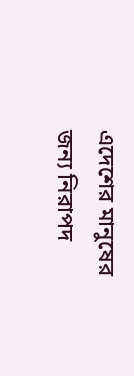এদেশের মানুষের জন্য নিরাপদ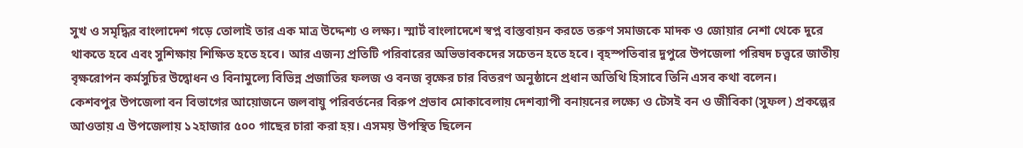সুখ ও সমৃদ্ধির বাংলাদেশ গড়ে তোলাই তার এক মাত্র উদ্দেশ্য ও লক্ষ্য। স্মার্ট বাংলাদেশে স্বপ্ন বাস্তবায়ন করতে তরুণ সমাজকে মাদক ও জোয়ার নেশা থেকে দুরে থাকতে হবে এবং সুশিক্ষায় শিক্ষিত হতে হবে। আর এজন্য প্রতিটি পরিবারের অভিভাবকদের সচেতন হতে হবে। বৃহস্পতিবার দুপুরে উপজেলা পরিষদ চত্ত্বরে জাতীয় বৃক্ষরোপন কর্মসুচির উদ্বোধন ও বিনামুল্যে বিভিন্ন প্রজাতির ফলজ ও বনজ বৃক্ষের চার বিতরণ অনুষ্ঠানে প্রধান অতিথি হিসাবে তিনি এসব কথা বলেন।
কেশবপুর উপজেলা বন বিভাগের আয়োজনে জলবায়ু পরিবর্তনের বিরুপ প্রভাব মোকাবেলায় দেশব্যাপী বনায়নের লক্ষ্যে ও টেসই বন ও জীবিকা (সুফল) প্রকল্পের আওতায় এ উপজেলায় ১২হাজার ৫০০ গাছের চারা করা হয়। এসময় উপস্থিত ছিলেন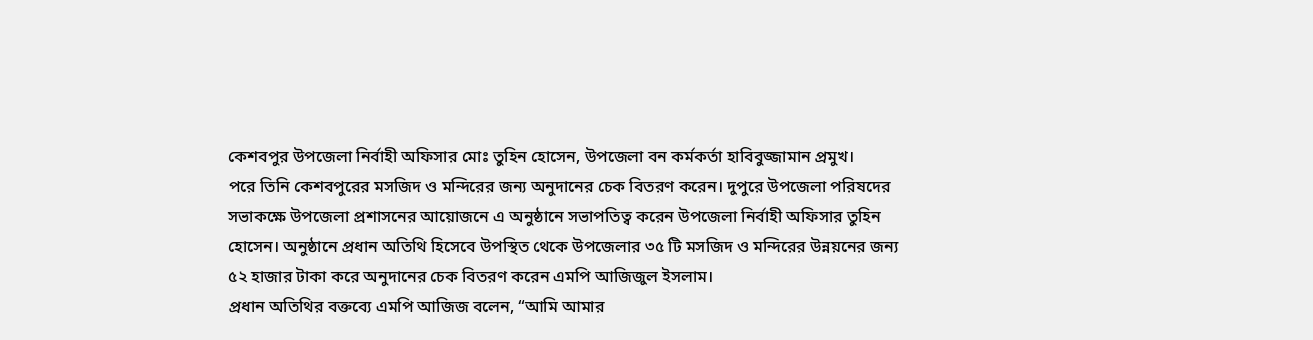কেশবপুর উপজেলা নির্বাহী অফিসার মোঃ তুহিন হোসেন, উপজেলা বন কর্মকর্তা হাবিবুজ্জামান প্রমুখ।
পরে তিনি কেশবপুরের মসজিদ ও মন্দিরের জন্য অনুদানের চেক বিতরণ করেন। দুপুরে উপজেলা পরিষদের সভাকক্ষে উপজেলা প্রশাসনের আয়োজনে এ অনুষ্ঠানে সভাপতিত্ব করেন উপজেলা নির্বাহী অফিসার তুহিন হোসেন। অনুষ্ঠানে প্রধান অতিথি হিসেবে উপস্থিত থেকে উপজেলার ৩৫ টি মসজিদ ও মন্দিরের উন্নয়নের জন্য ৫২ হাজার টাকা করে অনুদানের চেক বিতরণ করেন এমপি আজিজুল ইসলাম।
প্রধান অতিথির বক্তব্যে এমপি আজিজ বলেন, “আমি আমার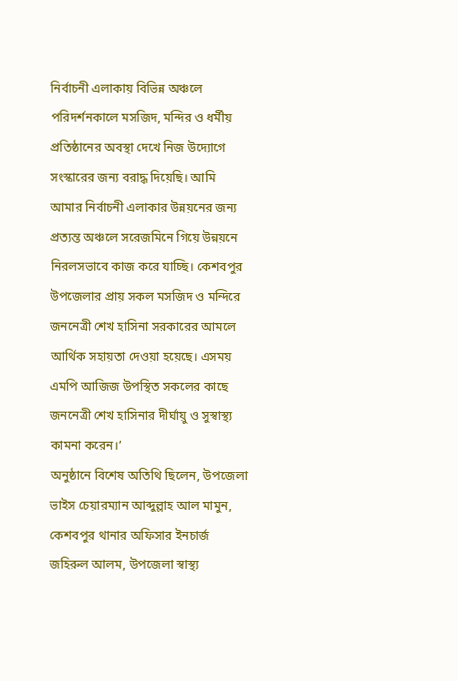নির্বাচনী এলাকায় বিভিন্ন অঞ্চলে পরিদর্শনকালে মসজিদ, মন্দির ও ধর্মীয় প্রতিষ্ঠানের অবস্থা দেখে নিজ উদ্যোগে সংস্কারের জন্য বরাদ্ধ দিয়েছি। আমি আমার নির্বাচনী এলাকার উন্নয়নের জন্য প্রত্যন্ত অঞ্চলে সরেজমিনে গিয়ে উন্নয়নে নিরলসভাবে কাজ করে যাচ্ছি। কেশবপুর উপজেলার প্রায় সকল মসজিদ ও মন্দিরে জননেত্রী শেখ হাসিনা সরকারের আমলে আর্থিক সহায়তা দেওয়া হয়েছে। এসময় এমপি আজিজ উপস্থিত সকলের কাছে জননেত্রী শেখ হাসিনার দীর্ঘায়ু ও সুস্বাস্থ্য কামনা করেন।’
অনুষ্ঠানে বিশেষ অতিথি ছিলেন, উপজেলা ভাইস চেয়ারম্যান আব্দুল্লাহ আল মামুন, কেশবপুর থানার অফিসার ইনচার্জ জহিরুল আলম, উপজেলা স্বাস্থ্য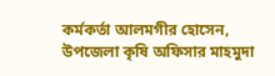কর্মকর্তা আলমগীর হোসেন, উপজেলা কৃষি অফিসার মাহমুদা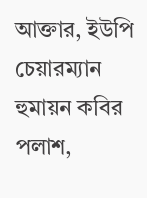আক্তার, ইউপি চেয়ারম্যান হুমায়ন কবির পলাশ,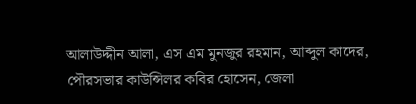আলাউদ্দীন আলা, এস এম মুনজুর রহমান, আব্দুল কাদের, পৌরসভার কাউন্সিলর কবির হোসেন, জেলা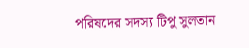পরিষদের সদস্য টিপু সুলতান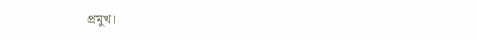প্রমুখ।